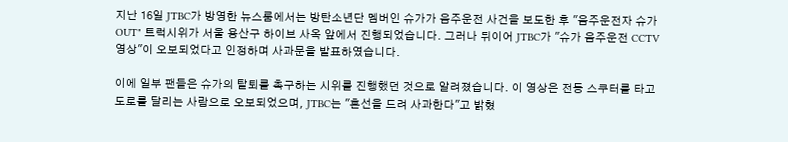지난 16일 JTBC가 방영한 뉴스룸에서는 방탄소년단 멤버인 슈가가 음주운전 사건을 보도한 후 "음주운전자 슈가 OUT" 트럭시위가 서울 용산구 하이브 사옥 앞에서 진행되었습니다. 그러나 뒤이어 JTBC가 "슈가 음주운전 CCTV 영상"이 오보되었다고 인정하며 사과문을 발표하였습니다.

이에 일부 팬들은 슈가의 탈퇴를 촉구하는 시위를 진행했던 것으로 알려졌습니다. 이 영상은 전동 스쿠터를 타고 도로를 달리는 사람으로 오보되었으며, JTBC는 "혼선을 드려 사과한다"고 밝혔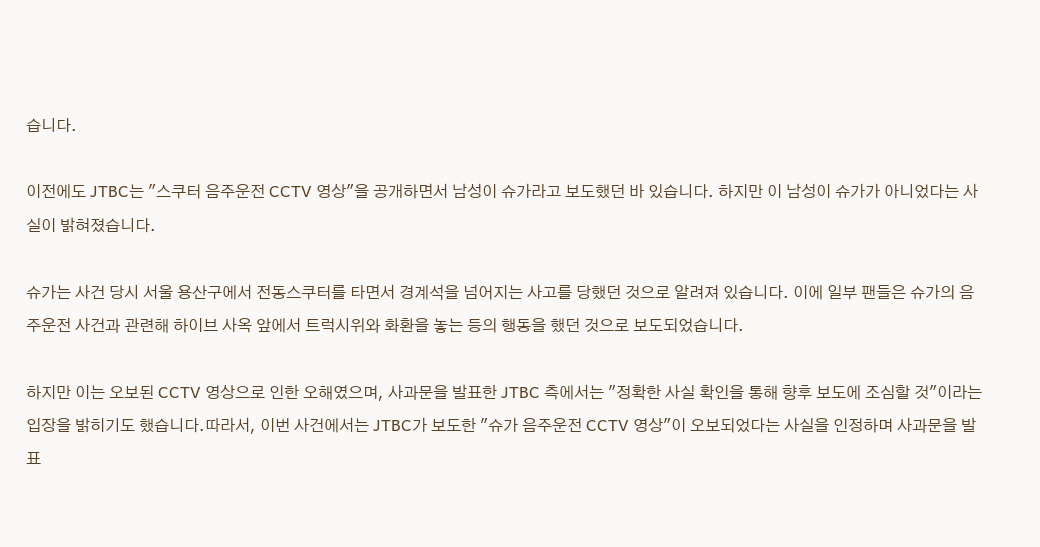습니다.

이전에도 JTBC는 "스쿠터 음주운전 CCTV 영상"을 공개하면서 남성이 슈가라고 보도했던 바 있습니다. 하지만 이 남성이 슈가가 아니었다는 사실이 밝혀졌습니다.

슈가는 사건 당시 서울 용산구에서 전동스쿠터를 타면서 경계석을 넘어지는 사고를 당했던 것으로 알려져 있습니다. 이에 일부 팬들은 슈가의 음주운전 사건과 관련해 하이브 사옥 앞에서 트럭시위와 화환을 놓는 등의 행동을 했던 것으로 보도되었습니다.

하지만 이는 오보된 CCTV 영상으로 인한 오해였으며, 사과문을 발표한 JTBC 측에서는 "정확한 사실 확인을 통해 향후 보도에 조심할 것"이라는 입장을 밝히기도 했습니다.따라서, 이번 사건에서는 JTBC가 보도한 "슈가 음주운전 CCTV 영상"이 오보되었다는 사실을 인정하며 사과문을 발표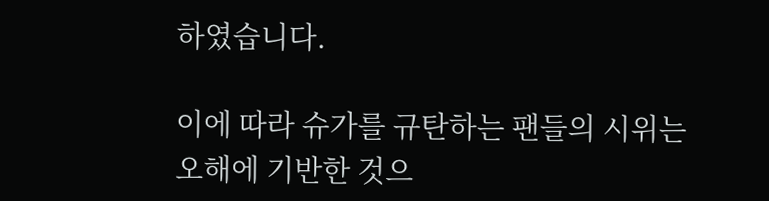하였습니다.

이에 따라 슈가를 규탄하는 팬들의 시위는 오해에 기반한 것으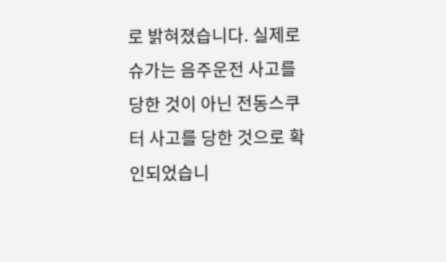로 밝혀졌습니다. 실제로 슈가는 음주운전 사고를 당한 것이 아닌 전동스쿠터 사고를 당한 것으로 확인되었습니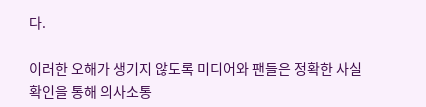다.

이러한 오해가 생기지 않도록 미디어와 팬들은 정확한 사실 확인을 통해 의사소통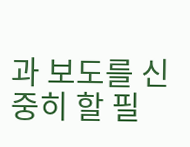과 보도를 신중히 할 필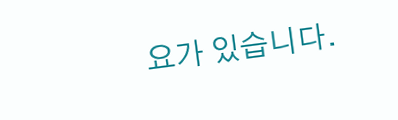요가 있습니다.